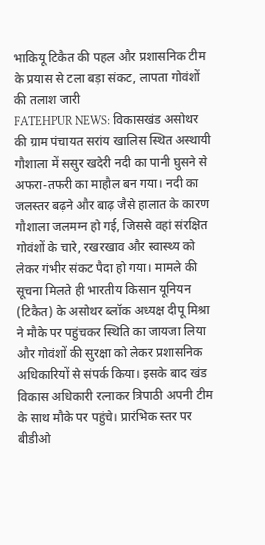भाकियू टिकैत की पहल और प्रशासनिक टीम के प्रयास से टला बड़ा संकट, लापता गोवंशों की तलाश जारी
FATEHPUR NEWS: विकासखंड असोथर की ग्राम पंचायत सरांय खालिस स्थित अस्थायी गौशाला में ससुर खदेरी नदी का पानी घुसने से अफरा-तफरी का माहौल बन गया। नदी का जलस्तर बढ़ने और बाढ़ जैसे हालात के कारण गौशाला जलमग्न हो गई, जिससे वहां संरक्षित गोवंशों के चारे, रखरखाव और स्वास्थ्य को लेकर गंभीर संकट पैदा हो गया। मामले की सूचना मिलते ही भारतीय किसान यूनियन (टिकैत) के असोथर ब्लॉक अध्यक्ष दीपू मिश्रा ने मौके पर पहुंचकर स्थिति का जायजा लिया और गोवंशों की सुरक्षा को लेकर प्रशासनिक अधिकारियों से संपर्क किया। इसके बाद खंड विकास अधिकारी रत्नाकर त्रिपाठी अपनी टीम के साथ मौके पर पहुंचे। प्रारंभिक स्तर पर बीडीओ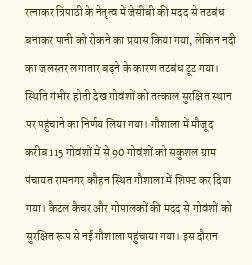रत्नाकर त्रिपाठी के नेतृत्व में जेसीबी की मदद से तटबंध बनाकर पानी को रोकने का प्रयास किया गया, लेकिन नदी का जलस्तर लगातार बढ़ने के कारण तटबंध टूट गया। स्थिति गंभीर होती देख गोवंशों को तत्काल सुरक्षित स्थान पर पहुंचाने का निर्णय लिया गया। गौशाला में मौजूद करीब 115 गोवंशों में से 90 गोवंशों को सकुशल ग्राम पंचायत रामनगर कौहन स्थित गौशाला में शिफ्ट कर दिया गया। कैटल कैचर और गोपालकों की मदद से गोवंशों को सुरक्षित रूप से नई गौशाला पहुंचाया गया। इस दौरान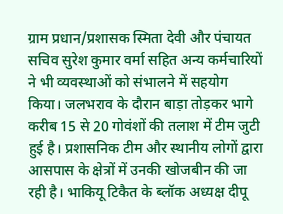ग्राम प्रधान/प्रशासक स्मिता देवी और पंचायत सचिव सुरेश कुमार वर्मा सहित अन्य कर्मचारियों ने भी व्यवस्थाओं को संभालने में सहयोग किया। जलभराव के दौरान बाड़ा तोड़कर भागे करीब 15 से 20 गोवंशों की तलाश में टीम जुटी हुई है। प्रशासनिक टीम और स्थानीय लोगों द्वारा आसपास के क्षेत्रों में उनकी खोजबीन की जा रही है। भाकियू टिकैत के ब्लॉक अध्यक्ष दीपू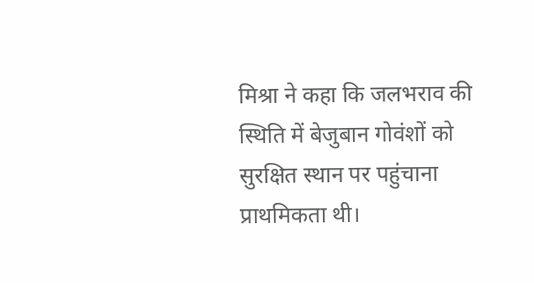मिश्रा ने कहा कि जलभराव की स्थिति में बेजुबान गोवंशों को सुरक्षित स्थान पर पहुंचाना प्राथमिकता थी।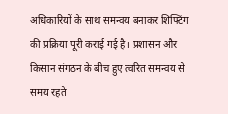अधिकारियों के साथ समन्वय बनाकर शिफ्टिंग की प्रक्रिया पूरी कराई गई है। प्रशासन और किसान संगठन के बीच हुए त्वरित समन्वय से समय रहते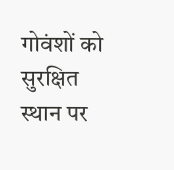गोवंशों को सुरक्षित स्थान पर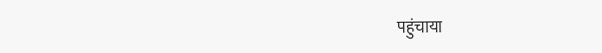पहुंचाया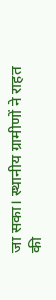जा सका। स्थानीय ग्रामीणों ने राहत की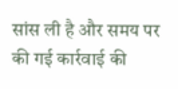सांस ली है और समय पर की गई कार्रवाई की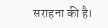सराहना की है।